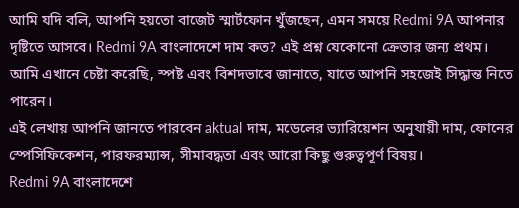আমি যদি বলি, আপনি হয়তো বাজেট স্মার্টফোন খুঁজছেন, এমন সময়ে Redmi 9A আপনার দৃষ্টিতে আসবে। Redmi 9A বাংলাদেশে দাম কত? এই প্রশ্ন যেকোনো ক্রেতার জন্য প্রথম। আমি এখানে চেষ্টা করেছি, স্পষ্ট এবং বিশদভাবে জানাতে, যাতে আপনি সহজেই সিদ্ধান্ত নিতে পারেন।
এই লেখায় আপনি জানতে পারবেন aktual দাম, মডেলের ভ্যারিয়েশন অনুযায়ী দাম, ফোনের স্পেসিফিকেশন, পারফরম্যান্স, সীমাবদ্ধতা এবং আরো কিছু গুরুত্বপূর্ণ বিষয়।
Redmi 9A বাংলাদেশে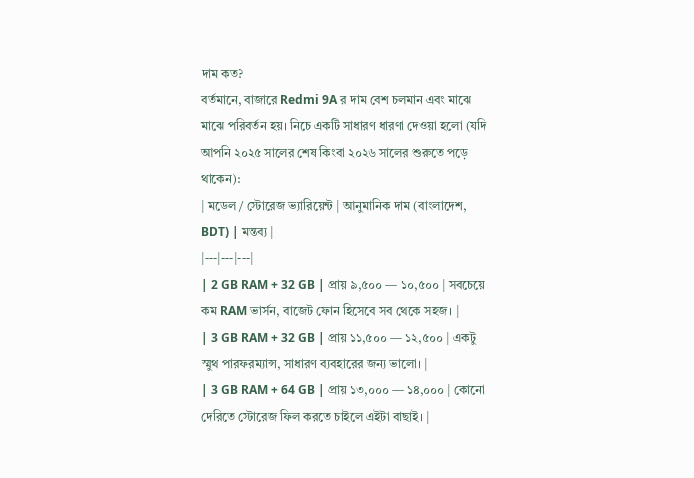দাম কত?
বর্তমানে, বাজারে Redmi 9A র দাম বেশ চলমান এবং মাঝে মাঝে পরিবর্তন হয়। নিচে একটি সাধারণ ধারণা দেওয়া হলো (যদি আপনি ২০২৫ সালের শেষ কিংবা ২০২৬ সালের শুরুতে পড়ে থাকেন):
| মডেল / স্টোরেজ ভ্যারিয়েন্ট | আনুমানিক দাম (বাংলাদেশ, BDT) | মন্তব্য |
|---|---|---|
| 2 GB RAM + 32 GB | প্রায় ৯,৫০০ — ১০,৫০০ | সবচেয়ে কম RAM ভার্সন, বাজেট ফোন হিসেবে সব থেকে সহজ। |
| 3 GB RAM + 32 GB | প্রায় ১১,৫০০ — ১২,৫০০ | একটু স্মুথ পারফরম্যান্স, সাধারণ ব্যবহারের জন্য ভালো। |
| 3 GB RAM + 64 GB | প্রায় ১৩,০০০ — ১৪,০০০ | কোনো দেরিতে স্টোরেজ ফিল করতে চাইলে এইটা বাছাই। |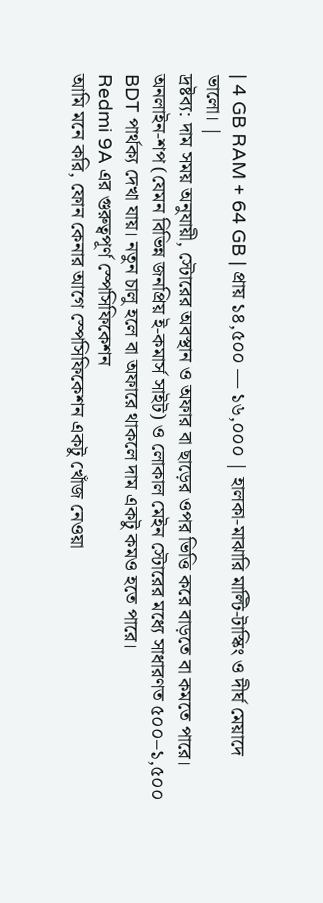| 4 GB RAM + 64 GB | প্রায় ১৪,৫০০ — ১৬,০০০ | হালকা-মাঝারি মাল্টি-টাস্কিং ও দীর্ঘ মেয়াদে ভালো। |
দ্রষ্টব্য: দাম সময় অনুযায়ী, স্টোরের অবস্থান ও অফার বা ছাড়ের ওপর ভিত্তি করে বাড়তে বা কমতে পারে।
অনলাইন-শপ (যেমন বিভিন্ন জনপ্রিয় ই-কমার্স সাইট) ও লোকাল মেইন স্টোরের মধ্যে সাধারণত ৫০০–১,৫০০ BDT পার্থক্য দেখা যায়। নতুন চালু হলে বা অফারে থাকলে দাম একটু কমও হতে পারে।
Redmi 9A এর গুরুত্বপূর্ণ স্পেসিফিকেশন
আমি মনে করি, ফোন কেনার আগে স্পেসিফিকেশন একটু খোঁজ নেওয়া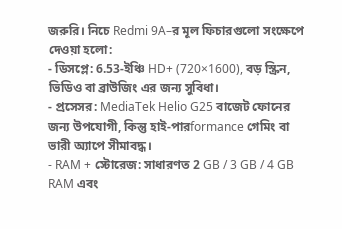জরুরি। নিচে Redmi 9A–র মূল ফিচারগুলো সংক্ষেপে দেওয়া হলো:
- ডিসপ্লে: 6.53-ইঞ্চি HD+ (720×1600), বড় স্ক্রিন, ভিডিও বা ব্রাউজিং এর জন্য সুবিধা।
- প্রসেসর: MediaTek Helio G25 বাজেট ফোনের জন্য উপযোগী, কিন্তু হাই-পারformance গেমিং বা ভারী অ্যাপে সীমাবদ্ধ।
- RAM + স্টোরেজ: সাধারণত 2 GB / 3 GB / 4 GB RAM এবং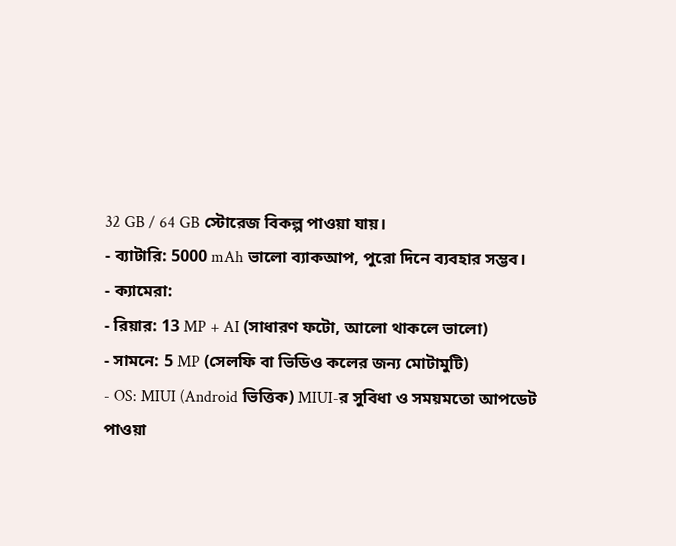32 GB / 64 GB স্টোরেজ বিকল্প পাওয়া যায়।
- ব্যাটারি: 5000 mAh ভালো ব্যাকআপ, পুরো দিনে ব্যবহার সম্ভব।
- ক্যামেরা:
- রিয়ার: 13 MP + AI (সাধারণ ফটো, আলো থাকলে ভালো)
- সামনে: 5 MP (সেলফি বা ভিডিও কলের জন্য মোটামুটি)
- OS: MIUI (Android ভিত্তিক) MIUI-র সুবিধা ও সময়মতো আপডেট পাওয়া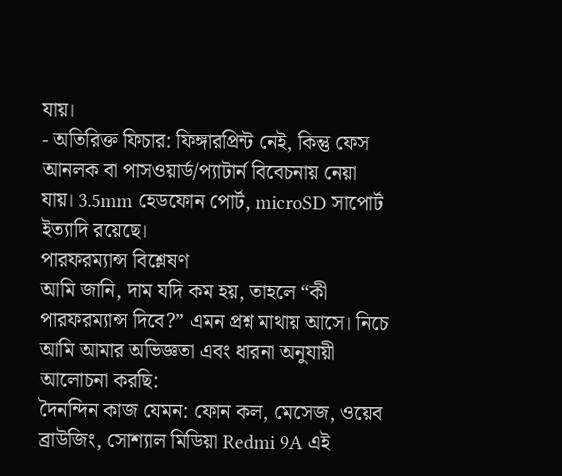যায়।
- অতিরিক্ত ফিচার: ফিঙ্গারপ্রিন্ট নেই, কিন্তু ফেস আনলক বা পাসওয়ার্ড/প্যাটার্ন বিবেচনায় নেয়া যায়। 3.5mm হেডফোন পোর্ট, microSD সাপোর্ট ইত্যাদি রয়েছে।
পারফরম্যান্স বিশ্লেষণ
আমি জানি, দাম যদি কম হয়, তাহলে “কী পারফরম্যান্স দিবে?” এমন প্রশ্ন মাথায় আসে। নিচে আমি আমার অভিজ্ঞতা এবং ধারনা অনুযায়ী আলোচনা করছি:
দৈনন্দিন কাজ যেমন: ফোন কল, মেসেজ, ওয়েব ব্রাউজিং, সোশ্যাল মিডিয়া Redmi 9A এই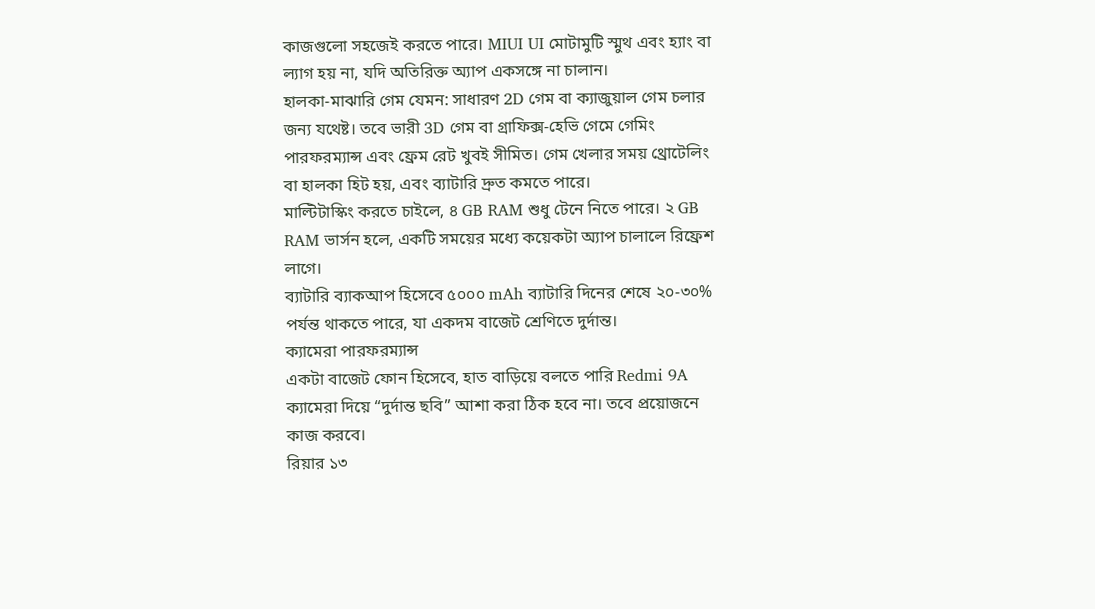কাজগুলো সহজেই করতে পারে। MIUI UI মোটামুটি স্মুথ এবং হ্যাং বা ল্যাগ হয় না, যদি অতিরিক্ত অ্যাপ একসঙ্গে না চালান।
হালকা-মাঝারি গেম যেমন: সাধারণ 2D গেম বা ক্যাজুয়াল গেম চলার জন্য যথেষ্ট। তবে ভারী 3D গেম বা গ্রাফিক্স-হেভি গেমে গেমিং পারফরম্যান্স এবং ফ্রেম রেট খুবই সীমিত। গেম খেলার সময় থ্রোটেলিং বা হালকা হিট হয়, এবং ব্যাটারি দ্রুত কমতে পারে।
মাল্টিটাস্কিং করতে চাইলে, ৪ GB RAM শুধু টেনে নিতে পারে। ২ GB RAM ভার্সন হলে, একটি সময়ের মধ্যে কয়েকটা অ্যাপ চালালে রিফ্রেশ লাগে।
ব্যাটারি ব্যাকআপ হিসেবে ৫০০০ mAh ব্যাটারি দিনের শেষে ২০-৩০% পর্যন্ত থাকতে পারে, যা একদম বাজেট শ্রেণিতে দুর্দান্ত।
ক্যামেরা পারফরম্যান্স
একটা বাজেট ফোন হিসেবে, হাত বাড়িয়ে বলতে পারি Redmi 9A ক্যামেরা দিয়ে “দুর্দান্ত ছবি” আশা করা ঠিক হবে না। তবে প্রয়োজনে কাজ করবে।
রিয়ার ১৩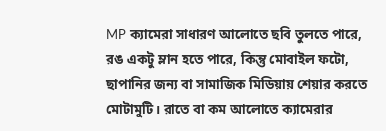MP ক্যামেরা সাধারণ আলোতে ছবি তুলতে পারে, রঙ একটু ম্লান হতে পারে, কিন্তু মোবাইল ফটো, ছাপানির জন্য বা সামাজিক মিডিয়ায় শেয়ার করতে মোটামুটি। রাতে বা কম আলোতে ক্যামেরার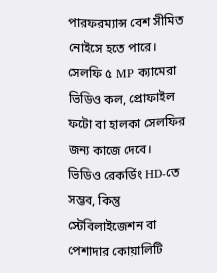পারফরম্যান্স বেশ সীমিত নোইসে হতে পারে।
সেলফি ৫ MP ক্যামেরা ভিডিও কল, প্রোফাইল ফটো বা হালকা সেলফির জন্য কাজে দেবে। ভিডিও রেকর্ডিং HD-তে সম্ভব, কিন্তু স্টেবিলাইজেশন বা পেশাদার কোয়ালিটি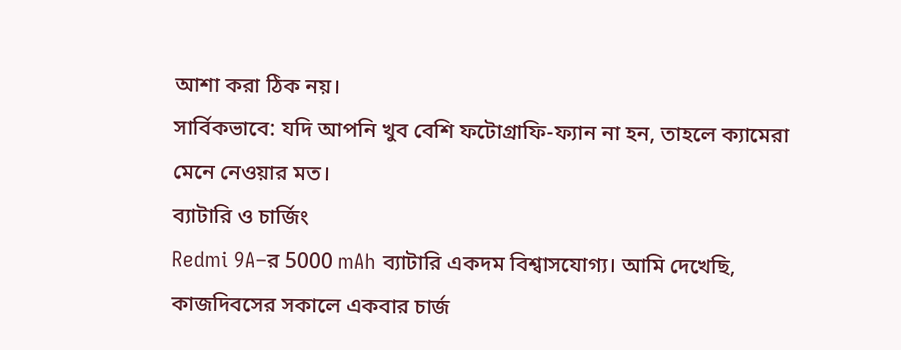আশা করা ঠিক নয়।
সার্বিকভাবে: যদি আপনি খুব বেশি ফটোগ্রাফি-ফ্যান না হন, তাহলে ক্যামেরা মেনে নেওয়ার মত।
ব্যাটারি ও চার্জিং
Redmi 9A–র 5000 mAh ব্যাটারি একদম বিশ্বাসযোগ্য। আমি দেখেছি, কাজদিবসের সকালে একবার চার্জ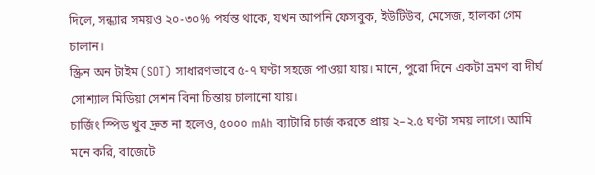দিলে, সন্ধ্যার সময়ও ২০-৩০% পর্যন্ত থাকে, যখন আপনি ফেসবুক, ইউটিউব, মেসেজ, হালকা গেম চালান।
স্ক্রিন অন টাইম (SOT) সাধারণভাবে ৫-৭ ঘণ্টা সহজে পাওয়া যায়। মানে, পুরো দিনে একটা ভ্রমণ বা দীর্ঘ সোশ্যাল মিডিয়া সেশন বিনা চিন্তায় চালানো যায়।
চার্জিং স্পিড খুব দ্রুত না হলেও, ৫০০০ mAh ব্যাটারি চার্জ করতে প্রায় ২–২.৫ ঘণ্টা সময় লাগে। আমি মনে করি, বাজেটে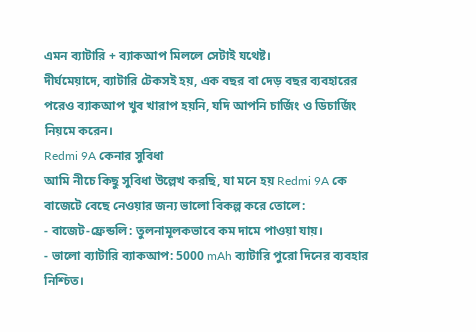এমন ব্যাটারি + ব্যাকআপ মিললে সেটাই যথেষ্ট।
দীর্ঘমেয়াদে, ব্যাটারি টেকসই হয়, এক বছর বা দেড় বছর ব্যবহারের পরেও ব্যাকআপ খুব খারাপ হয়নি, যদি আপনি চার্জিং ও ডিচার্জিং নিয়মে করেন।
Redmi 9A কেনার সুবিধা
আমি নীচে কিছু সুবিধা উল্লেখ করছি, যা মনে হয় Redmi 9A কে বাজেটে বেছে নেওয়ার জন্য ভালো বিকল্প করে তোলে:
- বাজেট-ফ্রেন্ডলি: তুলনামূলকভাবে কম দামে পাওয়া যায়।
- ভালো ব্যাটারি ব্যাকআপ: 5000 mAh ব্যাটারি পুরো দিনের ব্যবহার নিশ্চিত।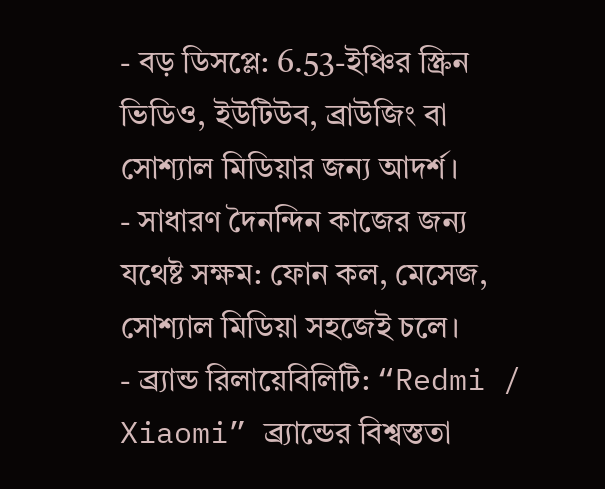- বড় ডিসপ্লে: 6.53-ইঞ্চির স্ক্রিন ভিডিও, ইউটিউব, ব্রাউজিং বা সোশ্যাল মিডিয়ার জন্য আদর্শ।
- সাধারণ দৈনন্দিন কাজের জন্য যথেষ্ট সক্ষম: ফোন কল, মেসেজ, সোশ্যাল মিডিয়া সহজেই চলে।
- ব্র্যান্ড রিলায়েবিলিটি: “Redmi / Xiaomi” ব্র্যান্ডের বিশ্বস্ততা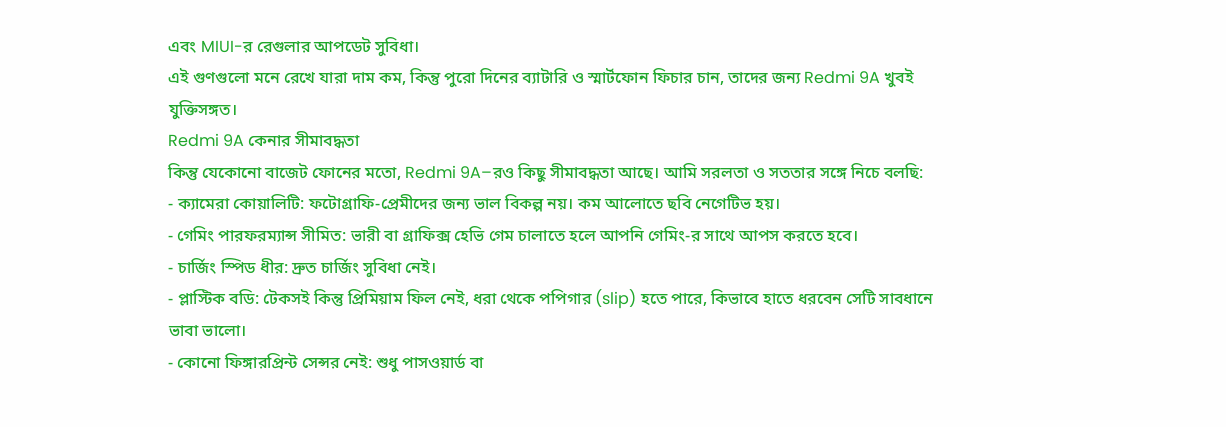এবং MIUI-র রেগুলার আপডেট সুবিধা।
এই গুণগুলো মনে রেখে যারা দাম কম, কিন্তু পুরো দিনের ব্যাটারি ও স্মার্টফোন ফিচার চান, তাদের জন্য Redmi 9A খুবই যুক্তিসঙ্গত।
Redmi 9A কেনার সীমাবদ্ধতা
কিন্তু যেকোনো বাজেট ফোনের মতো, Redmi 9A–রও কিছু সীমাবদ্ধতা আছে। আমি সরলতা ও সততার সঙ্গে নিচে বলছি:
- ক্যামেরা কোয়ালিটি: ফটোগ্রাফি-প্রেমীদের জন্য ভাল বিকল্প নয়। কম আলোতে ছবি নেগেটিভ হয়।
- গেমিং পারফরম্যান্স সীমিত: ভারী বা গ্রাফিক্স হেভি গেম চালাতে হলে আপনি গেমিং-র সাথে আপস করতে হবে।
- চার্জিং স্পিড ধীর: দ্রুত চার্জিং সুবিধা নেই।
- প্লাস্টিক বডি: টেকসই কিন্তু প্রিমিয়াম ফিল নেই, ধরা থেকে পপিগার (slip) হতে পারে, কিভাবে হাতে ধরবেন সেটি সাবধানে ভাবা ভালো।
- কোনো ফিঙ্গারপ্রিন্ট সেন্সর নেই: শুধু পাসওয়ার্ড বা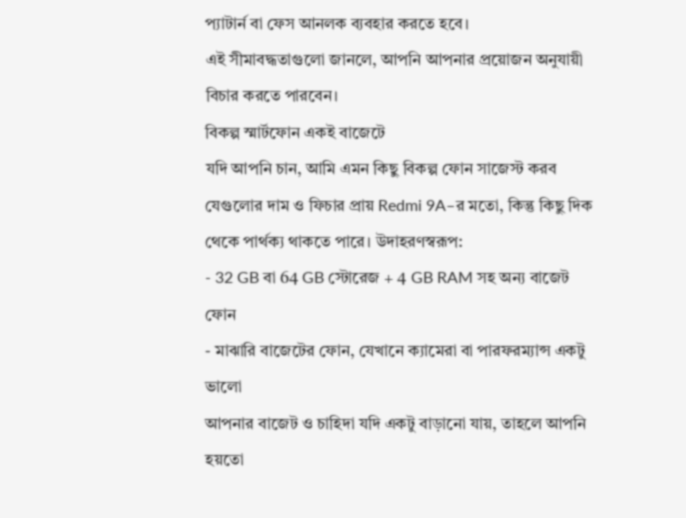প্যাটার্ন বা ফেস আনলক ব্যবহার করতে হবে।
এই সীমাবদ্ধতাগুলো জানলে, আপনি আপনার প্রয়োজন অনুযায়ী বিচার করতে পারবেন।
বিকল্প স্মার্টফোন একই বাজেটে
যদি আপনি চান, আমি এমন কিছু বিকল্প ফোন সাজেস্ট করব যেগুলোর দাম ও ফিচার প্রায় Redmi 9A–র মতো, কিন্তু কিছু দিক থেকে পার্থক্য থাকতে পারে। উদাহরণস্বরূপ:
- 32 GB বা 64 GB স্টোরেজ + 4 GB RAM সহ অন্য বাজেট ফোন
- মাঝারি বাজেটের ফোন, যেখানে ক্যামেরা বা পারফরম্যান্স একটু ভালো
আপনার বাজেট ও চাহিদা যদি একটু বাড়ানো যায়, তাহলে আপনি হয়তো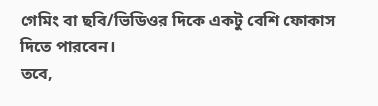গেমিং বা ছবি/ভিডিওর দিকে একটু বেশি ফোকাস দিতে পারবেন।
তবে,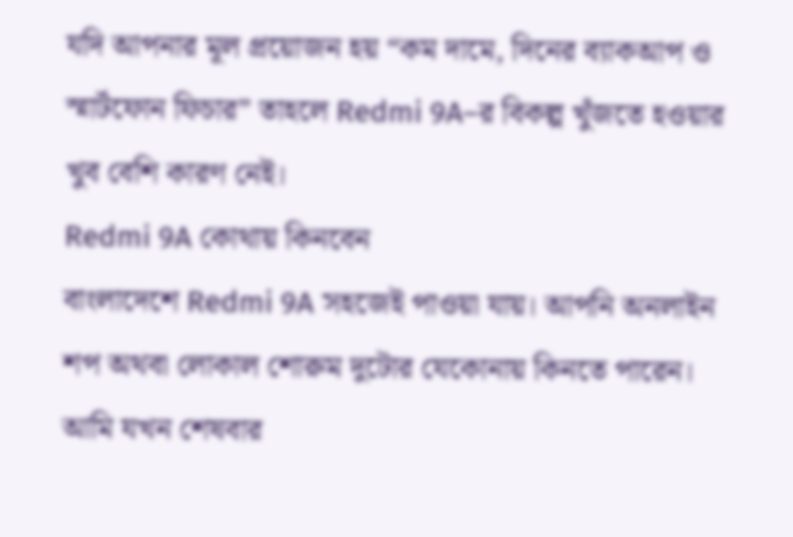যদি আপনার মূল প্রয়োজন হয় “কম দামে, দিনের ব্যাকআপ ও স্মার্টফোন ফিচার” তাহলে Redmi 9A–র বিকল্প খুঁজতে হওয়ার খুব বেশি কারণ নেই।
Redmi 9A কোথায় কিনবেন
বাংলাদেশে Redmi 9A সহজেই পাওয়া যায়। আপনি অনলাইন শপ অথবা লোকাল শোরুম দুটোর যেকোনায় কিনতে পারেন। আমি যখন শেষবার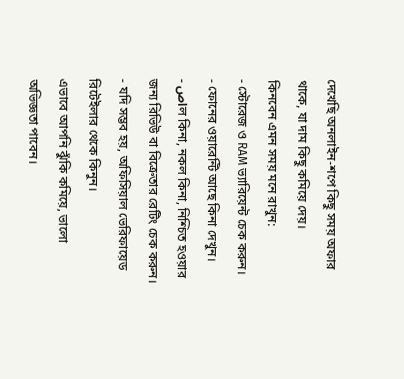দেখেছি অনলাইন-শপে কিছু সময় অফার থাকে, যা দাম কিছু কমিয়ে দেয়।
কিনবেন এমন সময় মনে রাখুন:
- স্টোরেজ ও RAM ভ্যারিয়েন্ট চেক করুন।
- ফোনের ওয়ারেন্টি আছে কিনা দেখুন।
- اصল কিনা, নকল কিনা, নিশ্চিত হওয়ার জন্য রিভিউ বা বিক্রেতার রেটিং চেক করুন।
- যদি সম্ভব হয়, অফিসিয়াল ভেরিফায়েড রিটেইলার থেকে কিনুন।
এভাবে আপনি ঝুঁকি কমিয়ে, ভালো অভিজ্ঞতা পাবেন।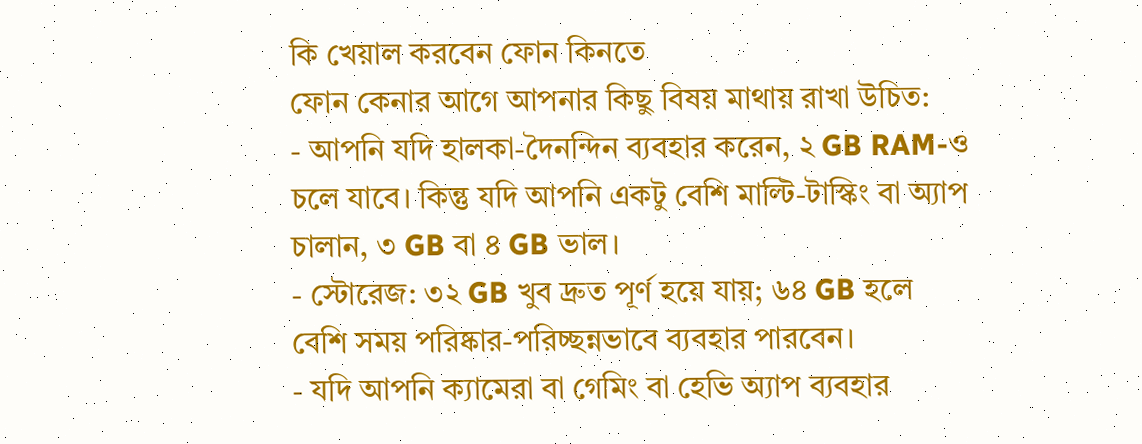কি খেয়াল করবেন ফোন কিনতে
ফোন কেনার আগে আপনার কিছু বিষয় মাথায় রাখা উচিত:
- আপনি যদি হালকা-দৈনন্দিন ব্যবহার করেন, ২ GB RAM-ও চলে যাবে। কিন্তু যদি আপনি একটু বেশি মাল্টি-টাস্কিং বা অ্যাপ চালান, ৩ GB বা ৪ GB ভাল।
- স্টোরেজ: ৩২ GB খুব দ্রুত পূর্ণ হয়ে যায়; ৬৪ GB হলে বেশি সময় পরিষ্কার-পরিচ্ছন্নভাবে ব্যবহার পারবেন।
- যদি আপনি ক্যামেরা বা গেমিং বা হেভি অ্যাপ ব্যবহার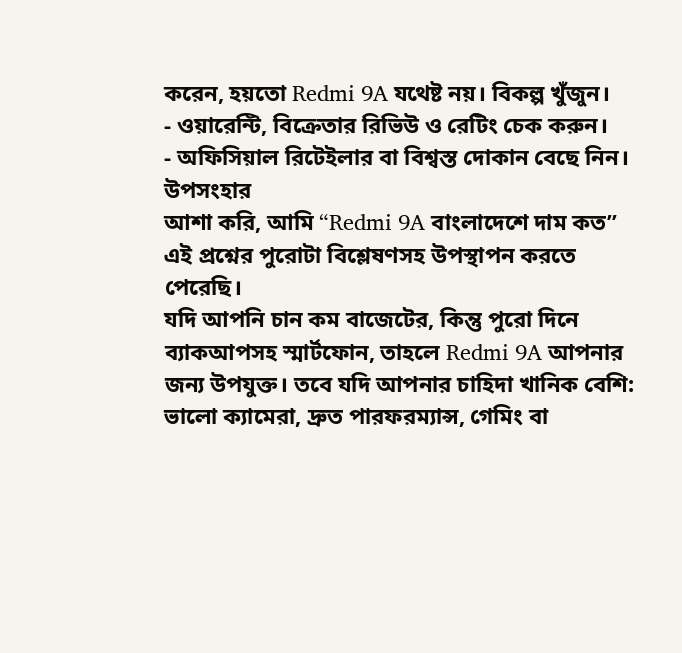করেন, হয়তো Redmi 9A যথেষ্ট নয়। বিকল্প খুঁজুন।
- ওয়ারেন্টি, বিক্রেতার রিভিউ ও রেটিং চেক করুন।
- অফিসিয়াল রিটেইলার বা বিশ্বস্ত দোকান বেছে নিন।
উপসংহার
আশা করি, আমি “Redmi 9A বাংলাদেশে দাম কত” এই প্রশ্নের পুরোটা বিশ্লেষণসহ উপস্থাপন করতে পেরেছি।
যদি আপনি চান কম বাজেটের, কিন্তু পুরো দিনে ব্যাকআপসহ স্মার্টফোন, তাহলে Redmi 9A আপনার জন্য উপযুক্ত। তবে যদি আপনার চাহিদা খানিক বেশি: ভালো ক্যামেরা, দ্রুত পারফরম্যান্স, গেমিং বা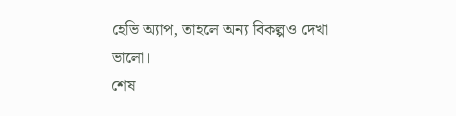হেভি অ্যাপ, তাহলে অন্য বিকল্পও দেখা ভালো।
শেষ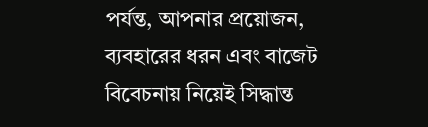পর্যন্ত, আপনার প্রয়োজন, ব্যবহারের ধরন এবং বাজেট বিবেচনায় নিয়েই সিদ্ধান্ত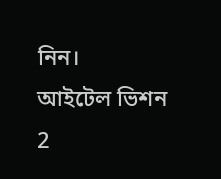নিন।
আইটেল ভিশন 2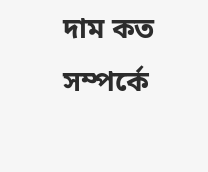দাম কত সম্পর্কে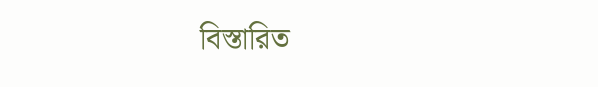বিস্তারিত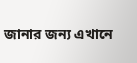জানার জন্য এখানে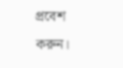প্রবেশ করুন।